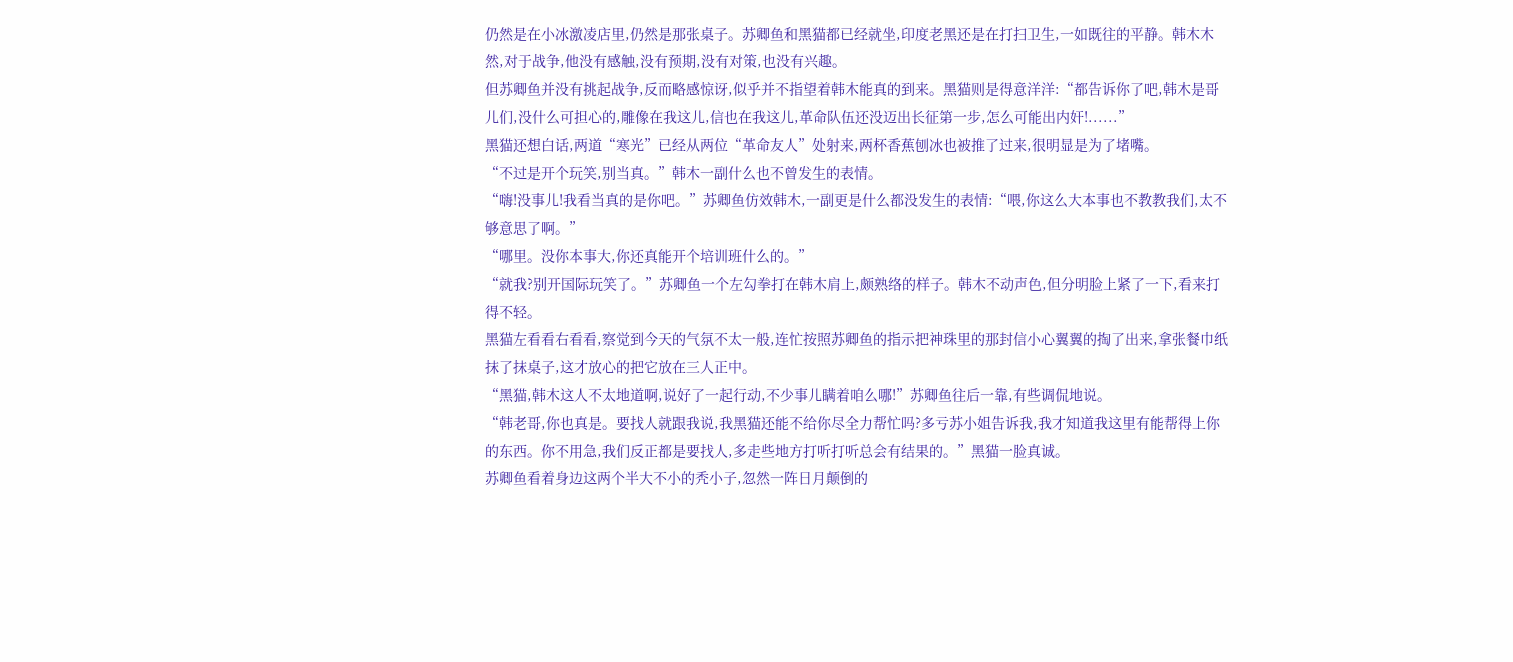仍然是在小冰激凌店里,仍然是那张桌子。苏卿鱼和黑猫都已经就坐,印度老黑还是在打扫卫生,一如既往的平静。韩木木然,对于战争,他没有感触,没有预期,没有对策,也没有兴趣。
但苏卿鱼并没有挑起战争,反而略感惊讶,似乎并不指望着韩木能真的到来。黑猫则是得意洋洋:“都告诉你了吧,韩木是哥儿们,没什么可担心的,雕像在我这儿,信也在我这儿,革命队伍还没迈出长征第一步,怎么可能出内奸!......”
黑猫还想白话,两道“寒光”已经从两位“革命友人”处射来,两杯香蕉刨冰也被推了过来,很明显是为了堵嘴。
“不过是开个玩笑,别当真。”韩木一副什么也不曾发生的表情。
“嗨!没事儿!我看当真的是你吧。”苏卿鱼仿效韩木,一副更是什么都没发生的表情:“喂,你这么大本事也不教教我们,太不够意思了啊。”
“哪里。没你本事大,你还真能开个培训班什么的。”
“就我?别开国际玩笑了。”苏卿鱼一个左勾拳打在韩木肩上,颇熟络的样子。韩木不动声色,但分明脸上紧了一下,看来打得不轻。
黑猫左看看右看看,察觉到今天的气氛不太一般,连忙按照苏卿鱼的指示把神珠里的那封信小心翼翼的掏了出来,拿张餐巾纸抹了抹桌子,这才放心的把它放在三人正中。
“黑猫,韩木这人不太地道啊,说好了一起行动,不少事儿瞒着咱么哪!”苏卿鱼往后一靠,有些调侃地说。
“韩老哥,你也真是。要找人就跟我说,我黑猫还能不给你尽全力帮忙吗?多亏苏小姐告诉我,我才知道我这里有能帮得上你的东西。你不用急,我们反正都是要找人,多走些地方打听打听总会有结果的。”黑猫一脸真诚。
苏卿鱼看着身边这两个半大不小的秃小子,忽然一阵日月颠倒的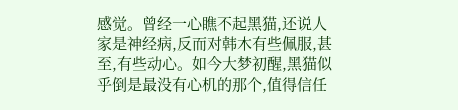感觉。曾经一心瞧不起黑猫,还说人家是神经病,反而对韩木有些佩服,甚至,有些动心。如今大梦初醒,黑猫似乎倒是最没有心机的那个,值得信任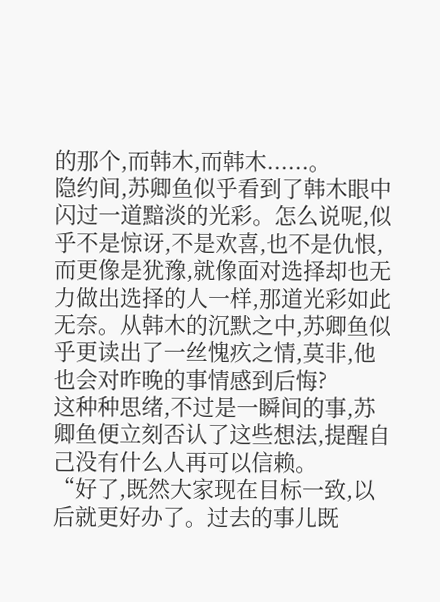的那个,而韩木,而韩木......。
隐约间,苏卿鱼似乎看到了韩木眼中闪过一道黯淡的光彩。怎么说呢,似乎不是惊讶,不是欢喜,也不是仇恨,而更像是犹豫,就像面对选择却也无力做出选择的人一样,那道光彩如此无奈。从韩木的沉默之中,苏卿鱼似乎更读出了一丝愧疚之情,莫非,他也会对昨晚的事情感到后悔?
这种种思绪,不过是一瞬间的事,苏卿鱼便立刻否认了这些想法,提醒自己没有什么人再可以信赖。
“好了,既然大家现在目标一致,以后就更好办了。过去的事儿既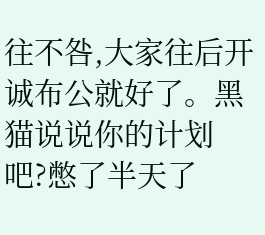往不咎,大家往后开诚布公就好了。黑猫说说你的计划吧?憋了半天了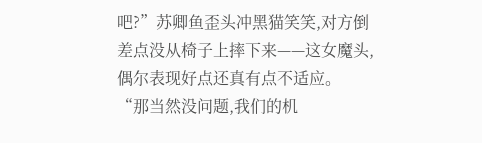吧?”苏卿鱼歪头冲黑猫笑笑,对方倒差点没从椅子上摔下来——这女魔头,偶尔表现好点还真有点不适应。
“那当然没问题,我们的机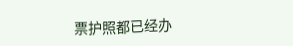票护照都已经办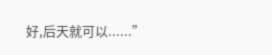好,后天就可以......”